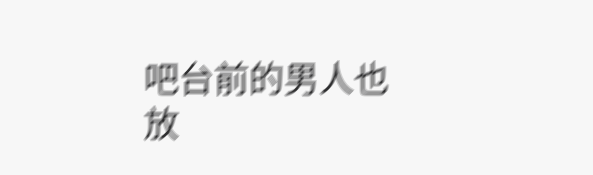吧台前的男人也放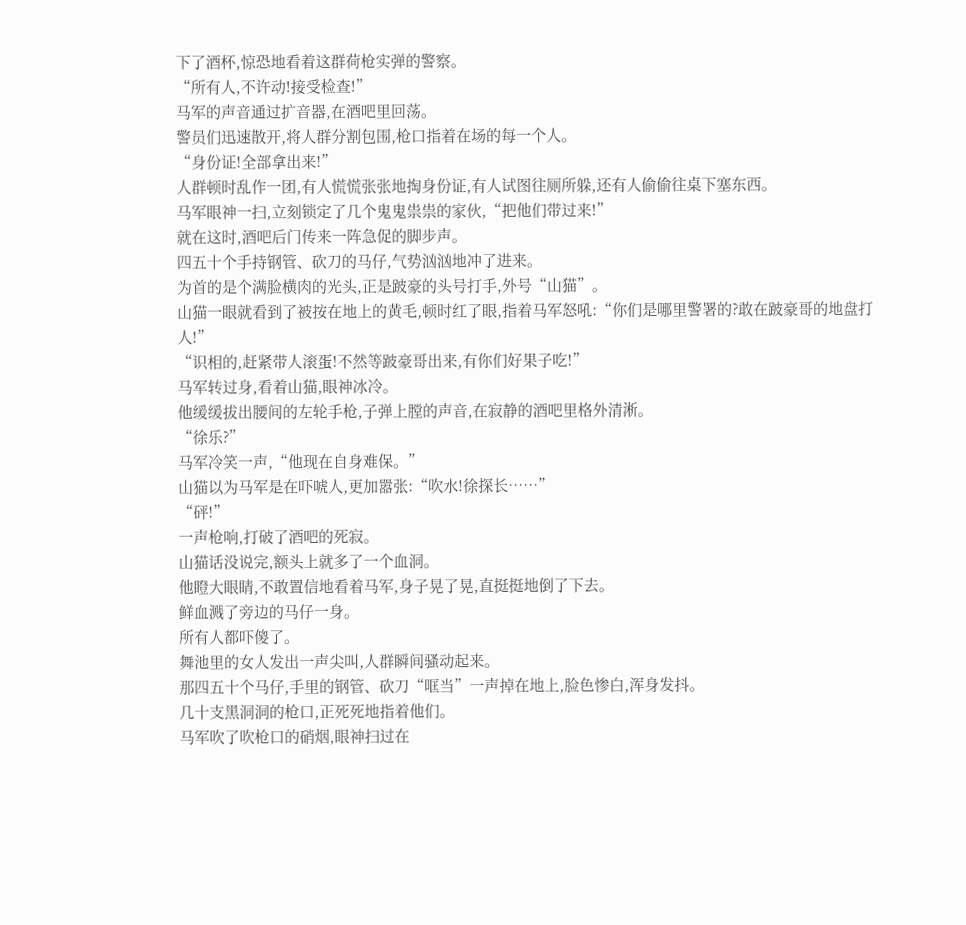下了酒杯,惊恐地看着这群荷枪实弹的警察。
“所有人,不许动!接受检查!”
马军的声音通过扩音器,在酒吧里回荡。
警员们迅速散开,将人群分割包围,枪口指着在场的每一个人。
“身份证!全部拿出来!”
人群顿时乱作一团,有人慌慌张张地掏身份证,有人试图往厕所躲,还有人偷偷往桌下塞东西。
马军眼神一扫,立刻锁定了几个鬼鬼祟祟的家伙,“把他们带过来!”
就在这时,酒吧后门传来一阵急促的脚步声。
四五十个手持钢管、砍刀的马仔,气势汹汹地冲了进来。
为首的是个满脸横肉的光头,正是跛豪的头号打手,外号“山猫”。
山猫一眼就看到了被按在地上的黄毛,顿时红了眼,指着马军怒吼:“你们是哪里警署的?敢在跛豪哥的地盘打人!”
“识相的,赶紧带人滚蛋!不然等跛豪哥出来,有你们好果子吃!”
马军转过身,看着山猫,眼神冰冷。
他缓缓拔出腰间的左轮手枪,子弹上膛的声音,在寂静的酒吧里格外清淅。
“徐乐?”
马军冷笑一声,“他现在自身难保。”
山猫以为马军是在吓唬人,更加嚣张:“吹水!徐探长……”
“砰!”
一声枪响,打破了酒吧的死寂。
山猫话没说完,额头上就多了一个血洞。
他瞪大眼睛,不敢置信地看着马军,身子晃了晃,直挺挺地倒了下去。
鲜血溅了旁边的马仔一身。
所有人都吓傻了。
舞池里的女人发出一声尖叫,人群瞬间骚动起来。
那四五十个马仔,手里的钢管、砍刀“哐当”一声掉在地上,脸色惨白,浑身发抖。
几十支黑洞洞的枪口,正死死地指着他们。
马军吹了吹枪口的硝烟,眼神扫过在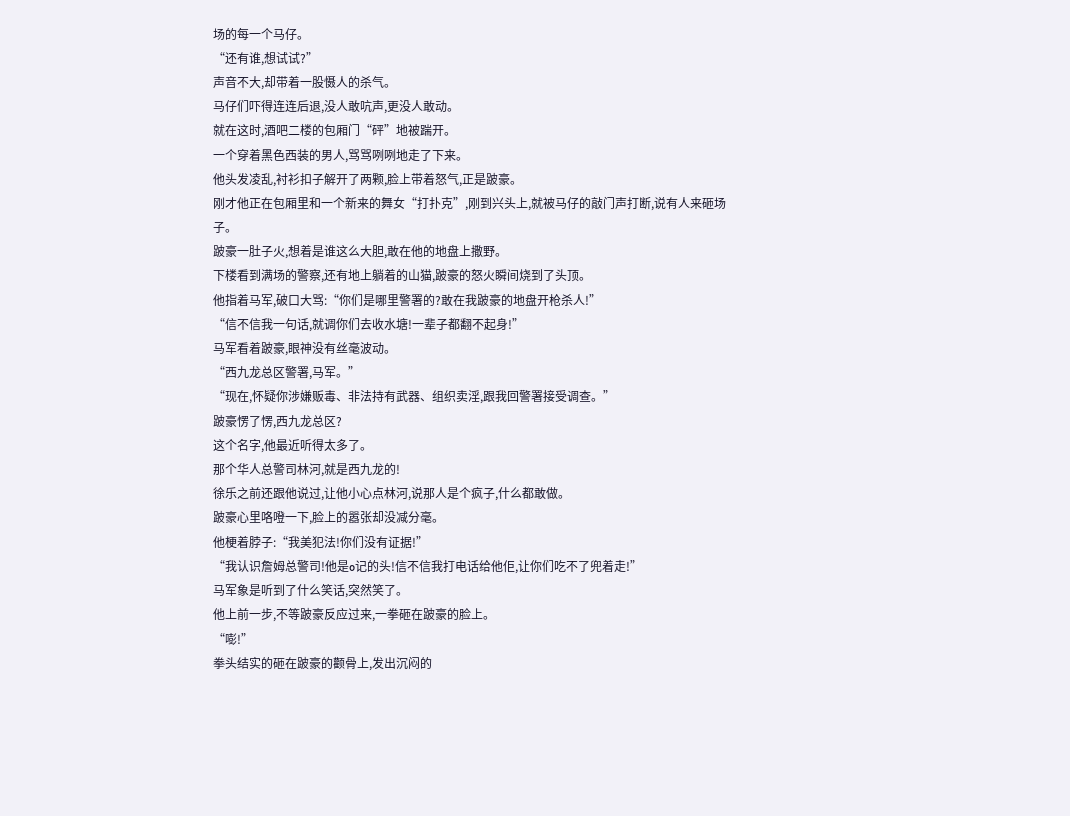场的每一个马仔。
“还有谁,想试试?”
声音不大,却带着一股慑人的杀气。
马仔们吓得连连后退,没人敢吭声,更没人敢动。
就在这时,酒吧二楼的包厢门“砰”地被踹开。
一个穿着黑色西装的男人,骂骂咧咧地走了下来。
他头发凌乱,衬衫扣子解开了两颗,脸上带着怒气,正是跛豪。
刚才他正在包厢里和一个新来的舞女“打扑克”,刚到兴头上,就被马仔的敲门声打断,说有人来砸场子。
跛豪一肚子火,想着是谁这么大胆,敢在他的地盘上撒野。
下楼看到满场的警察,还有地上躺着的山猫,跛豪的怒火瞬间烧到了头顶。
他指着马军,破口大骂:“你们是哪里警署的?敢在我跛豪的地盘开枪杀人!”
“信不信我一句话,就调你们去收水塘!一辈子都翻不起身!”
马军看着跛豪,眼神没有丝毫波动。
“西九龙总区警署,马军。”
“现在,怀疑你涉嫌贩毒、非法持有武器、组织卖淫,跟我回警署接受调查。”
跛豪愣了愣,西九龙总区?
这个名字,他最近听得太多了。
那个华人总警司林河,就是西九龙的!
徐乐之前还跟他说过,让他小心点林河,说那人是个疯子,什么都敢做。
跛豪心里咯噔一下,脸上的嚣张却没减分毫。
他梗着脖子:“我美犯法!你们没有证据!”
“我认识詹姆总警司!他是o记的头!信不信我打电话给他佢,让你们吃不了兜着走!”
马军象是听到了什么笑话,突然笑了。
他上前一步,不等跛豪反应过来,一拳砸在跛豪的脸上。
“嘭!”
拳头结实的砸在跛豪的颧骨上,发出沉闷的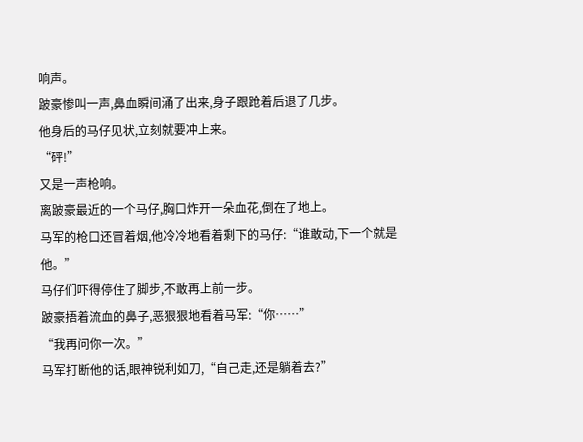响声。
跛豪惨叫一声,鼻血瞬间涌了出来,身子跟跄着后退了几步。
他身后的马仔见状,立刻就要冲上来。
“砰!”
又是一声枪响。
离跛豪最近的一个马仔,胸口炸开一朵血花,倒在了地上。
马军的枪口还冒着烟,他冷冷地看着剩下的马仔:“谁敢动,下一个就是他。”
马仔们吓得停住了脚步,不敢再上前一步。
跛豪捂着流血的鼻子,恶狠狠地看着马军:“你……”
“我再问你一次。”
马军打断他的话,眼神锐利如刀,“自己走,还是躺着去?”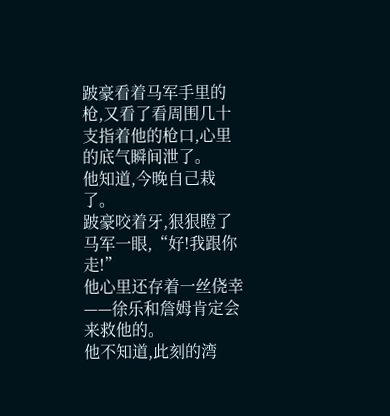跛豪看着马军手里的枪,又看了看周围几十支指着他的枪口,心里的底气瞬间泄了。
他知道,今晚自己栽了。
跛豪咬着牙,狠狠瞪了马军一眼,“好!我跟你走!”
他心里还存着一丝侥幸——徐乐和詹姆肯定会来救他的。
他不知道,此刻的湾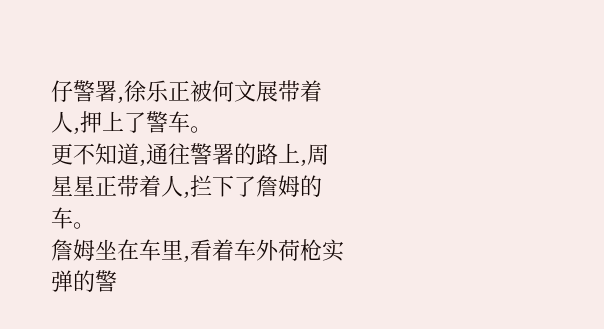仔警署,徐乐正被何文展带着人,押上了警车。
更不知道,通往警署的路上,周星星正带着人,拦下了詹姆的车。
詹姆坐在车里,看着车外荷枪实弹的警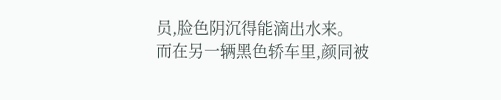员,脸色阴沉得能滴出水来。
而在另一辆黑色轿车里,颜同被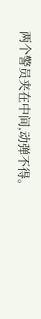两个警员夹在中间,动弹不得。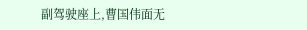副驾驶座上,曹国伟面无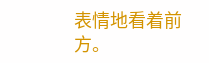表情地看着前方。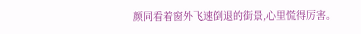颜同看着窗外飞速倒退的街景,心里慌得厉害。